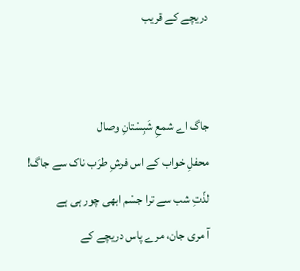دریچے کے قریب


جاگ اے شمعِ شَبِسْتانِ وصال
محفلِ خواب کے اس فرشِ طرَب ناک سے جاگ!
لذّتِ شب سے ترا جسْم ابھی چور ہی ہے
آ مری جان، مرے پاس دریچے کے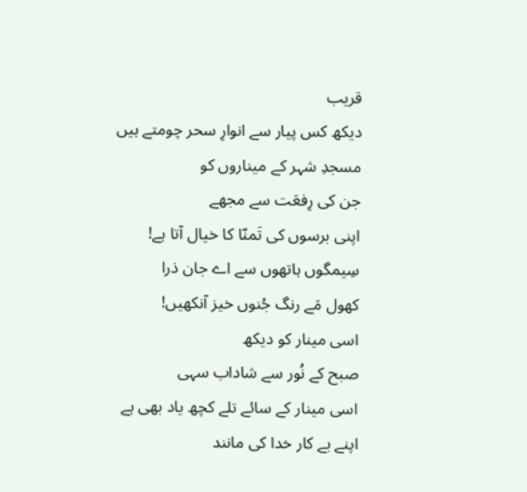قریب
دیکھ کس پیار سے انوارِ سحر چومتے ہیں
مسجدِ شہر کے میناروں کو
جن کی رِفعَت سے مجھے
اپنی برسوں کی تَمنّا کا خیال آتا ہے!
سِیمگوں ہاتھوں سے اے جان ذرا
کھول مَے رنگ جُنوں خیز آنکھیں!
اسی مینار کو دیکھ
صبح کے نُور سے شاداب سہی
اسی مینار کے سائے تلے کچھ یاد بھی ہے
اپنے بے کار خدا کی مانند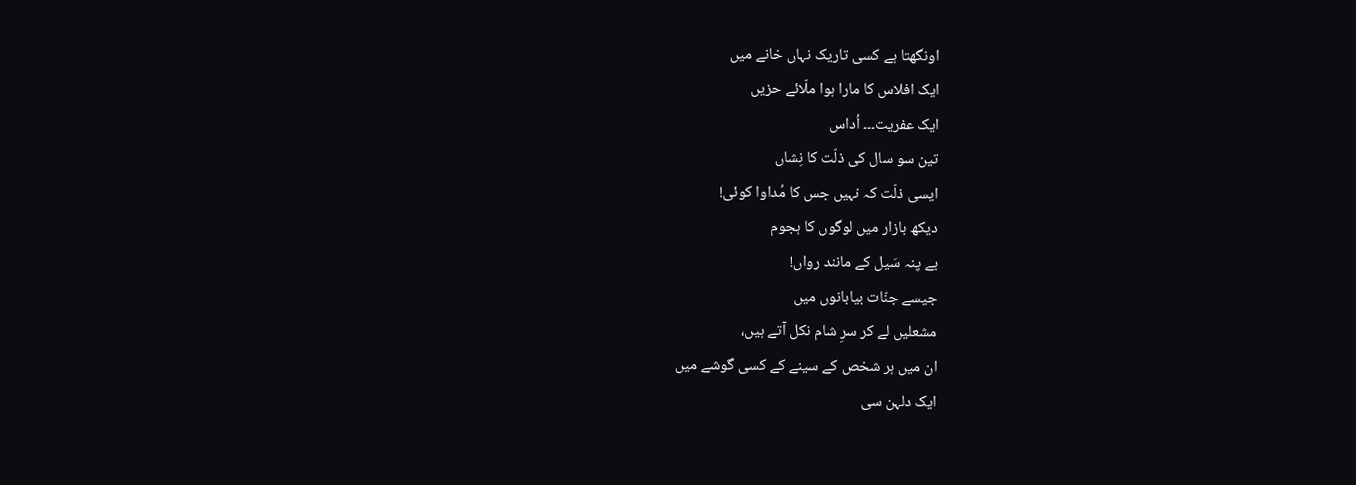اونگھتا ہے کسی تاریک نہاں خانے میں
ایک افلاس کا مارا ہوا ملّائے حزیں
ایک عفریت۔۔۔ اُداس
تین سو سال کی ذلّت کا نِشاں
ایسی ذلّت کہ نہیں جس کا مُداوا کوئی!
دیکھ بازار میں لوگوں کا ہجوم
بے پنہ سَیل کے مانند رواں!
جیسے جنّات بیابانوں میں
مشعلیں لے کر سرِ شام نکل آتے ہیں،
ان میں ہر شخص کے سینے کے کسی گوشے میں
ایک دلہن سی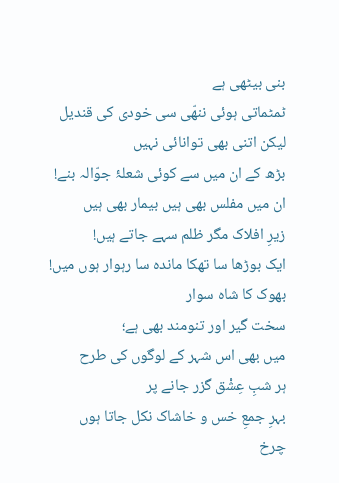بنی بیٹھی ہے
ٹمٹماتی ہوئی ننھّی سی خودی کی قندیل
لیکن اتنی بھی توانائی نہیں
بڑھ کے ان میں سے کوئی شعلۂ جوّالہ بنے!
ان میں مفلس بھی ہیں بیمار بھی ہیں
زیرِ افلاک مگر ظلم سہے جاتے ہیں!
ایک بوڑھا سا تھکا ماندہ سا رہوار ہوں میں!
بھوک کا شاہ سوار
سخت گیر اور تنومند بھی ہے؛
میں بھی اس شہر کے لوگوں کی طرح
ہر شبِ عِشْق گزر جانے پر
بہرِ جمعِ خس و خاشاک نکل جاتا ہوں
چرخ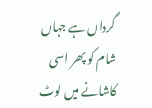گرداں ہے جہاں
شام کو پھر اسی کاشانے میں لوٹ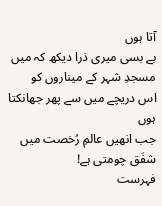آتا ہوں
بے بسی میری ذرا دیکھ کہ میں
مسجدِ شہر کے میناروں کو
اس دریچے میں سے پھر جھانکتا ہوں
جب انھیں عالمِ رُخصت میں شفَق چومتی ہے!
فہرست